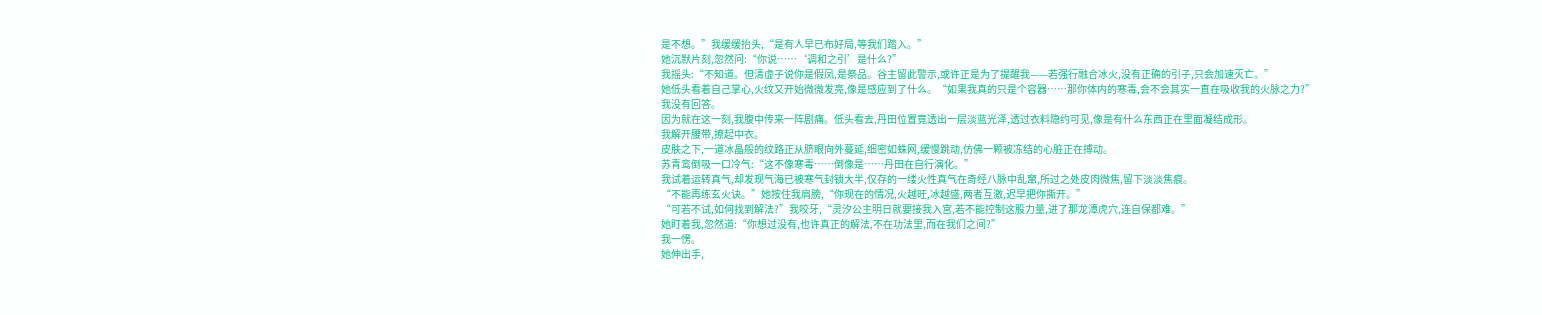是不想。”我缓缓抬头,“是有人早已布好局,等我们踏入。”
她沉默片刻,忽然问:“你说……‘调和之引’是什么?”
我摇头:“不知道。但清虚子说你是假凤,是祭品。谷主留此警示,或许正是为了提醒我——若强行融合冰火,没有正确的引子,只会加速灭亡。”
她低头看着自己掌心,火纹又开始微微发亮,像是感应到了什么。“如果我真的只是个容器……那你体内的寒毒,会不会其实一直在吸收我的火脉之力?”
我没有回答。
因为就在这一刻,我腹中传来一阵剧痛。低头看去,丹田位置竟透出一层淡蓝光泽,透过衣料隐约可见,像是有什么东西正在里面凝结成形。
我解开腰带,撩起中衣。
皮肤之下,一道冰晶般的纹路正从脐眼向外蔓延,细密如蛛网,缓慢跳动,仿佛一颗被冻结的心脏正在搏动。
苏青鸾倒吸一口冷气:“这不像寒毒……倒像是……丹田在自行演化。”
我试着运转真气,却发现气海已被寒气封锁大半,仅存的一缕火性真气在奇经八脉中乱窜,所过之处皮肉微焦,留下淡淡焦痕。
“不能再练玄火诀。”她按住我肩膀,“你现在的情况,火越旺,冰越盛,两者互激,迟早把你撕开。”
“可若不试,如何找到解法?”我咬牙,“灵汐公主明日就要接我入宫,若不能控制这股力量,进了那龙潭虎穴,连自保都难。”
她盯着我,忽然道:“你想过没有,也许真正的解法,不在功法里,而在我们之间?”
我一愣。
她伸出手,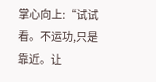掌心向上:“试试看。不运功,只是靠近。让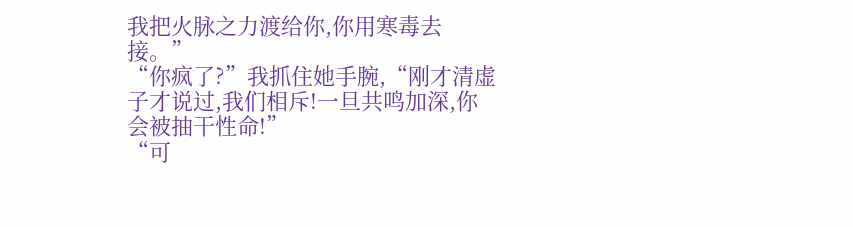我把火脉之力渡给你,你用寒毒去接。”
“你疯了?”我抓住她手腕,“刚才清虚子才说过,我们相斥!一旦共鸣加深,你会被抽干性命!”
“可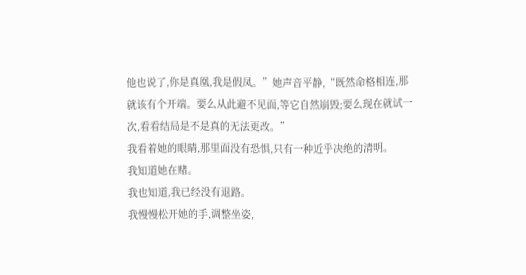他也说了,你是真凰,我是假凤。”她声音平静,“既然命格相连,那就该有个开端。要么从此避不见面,等它自然崩毁;要么现在就试一次,看看结局是不是真的无法更改。”
我看着她的眼睛,那里面没有恐惧,只有一种近乎决绝的清明。
我知道她在赌。
我也知道,我已经没有退路。
我慢慢松开她的手,调整坐姿,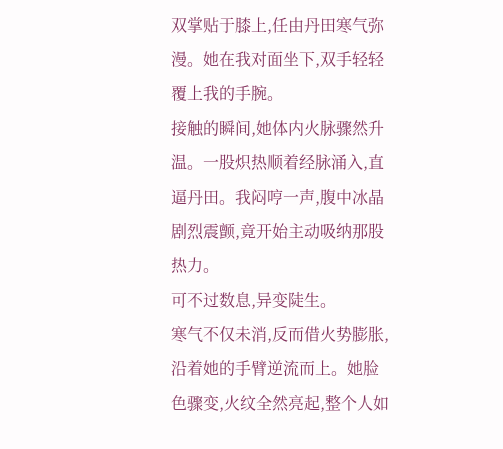双掌贴于膝上,任由丹田寒气弥漫。她在我对面坐下,双手轻轻覆上我的手腕。
接触的瞬间,她体内火脉骤然升温。一股炽热顺着经脉涌入,直逼丹田。我闷哼一声,腹中冰晶剧烈震颤,竟开始主动吸纳那股热力。
可不过数息,异变陡生。
寒气不仅未消,反而借火势膨胀,沿着她的手臂逆流而上。她脸色骤变,火纹全然亮起,整个人如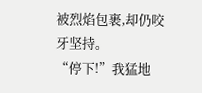被烈焰包裹,却仍咬牙坚持。
“停下!”我猛地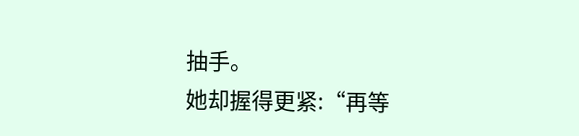抽手。
她却握得更紧:“再等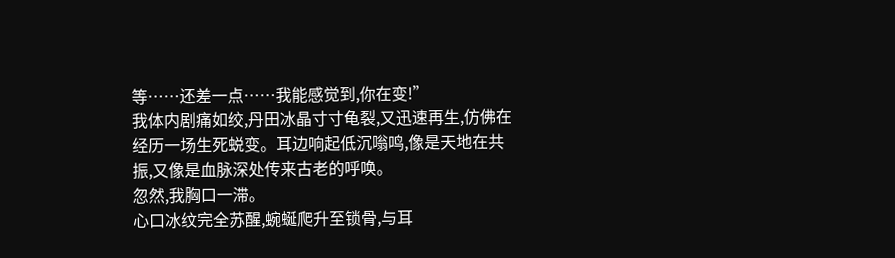等……还差一点……我能感觉到,你在变!”
我体内剧痛如绞,丹田冰晶寸寸龟裂,又迅速再生,仿佛在经历一场生死蜕变。耳边响起低沉嗡鸣,像是天地在共振,又像是血脉深处传来古老的呼唤。
忽然,我胸口一滞。
心口冰纹完全苏醒,蜿蜒爬升至锁骨,与耳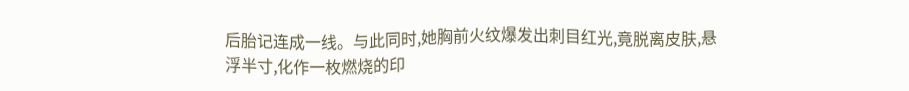后胎记连成一线。与此同时,她胸前火纹爆发出刺目红光,竟脱离皮肤,悬浮半寸,化作一枚燃烧的印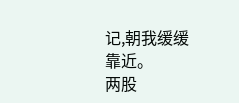记,朝我缓缓靠近。
两股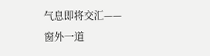气息即将交汇——
窗外一道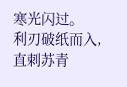寒光闪过。
利刃破纸而入,直刺苏青